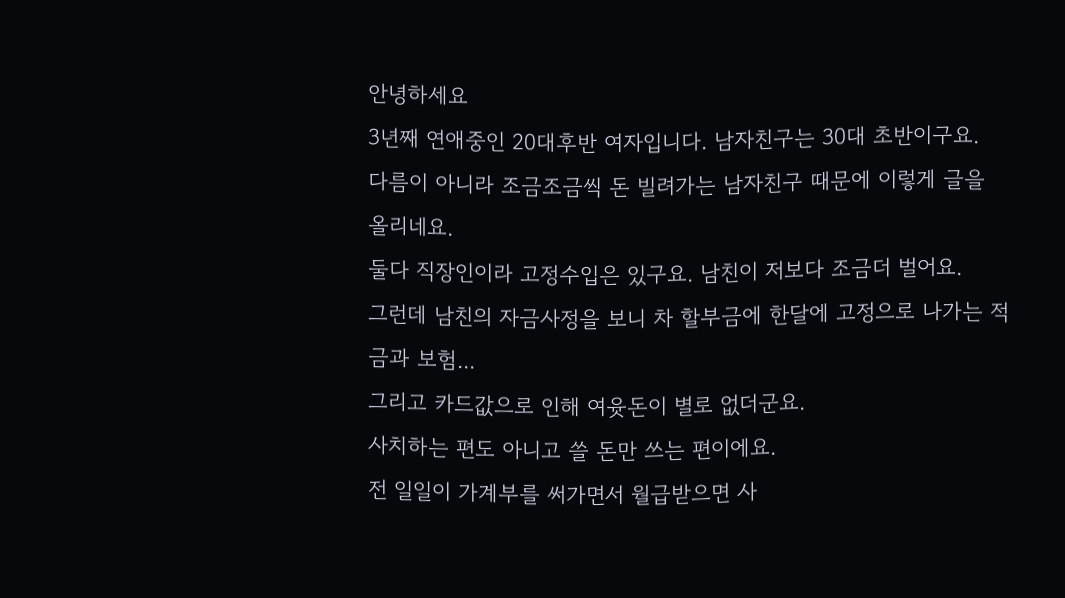안녕하세요
3년째 연애중인 20대후반 여자입니다. 남자친구는 30대 초반이구요.
다름이 아니라 조금조금씩 돈 빌려가는 남자친구 때문에 이렇게 글을 올리네요.
둘다 직장인이라 고정수입은 있구요. 남친이 저보다 조금더 벌어요.
그런데 남친의 자금사정을 보니 차 할부금에 한달에 고정으로 나가는 적금과 보험...
그리고 카드값으로 인해 여윳돈이 별로 없더군요.
사치하는 편도 아니고 쓸 돈만 쓰는 편이에요.
전 일일이 가계부를 써가면서 월급받으면 사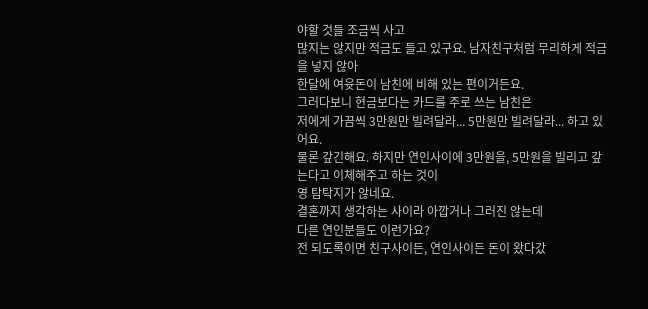야할 것들 조금씩 사고
많지는 않지만 적금도 들고 있구요. 남자친구처럼 무리하게 적금을 넣지 않아
한달에 여윳돈이 남친에 비해 있는 편이거든요.
그러다보니 현금보다는 카드를 주로 쓰는 남친은
저에게 가끔씩 3만원만 빌려달라... 5만원만 빌려달라... 하고 있어요.
물론 갚긴해요. 하지만 연인사이에 3만원을, 5만원을 빌리고 갚는다고 이체해주고 하는 것이
영 탐탁지가 않네요.
결혼까지 생각하는 사이라 아깝거나 그러진 않는데
다른 연인분들도 이런가요?
전 되도록이면 친구사이든, 연인사이든 돈이 왔다갔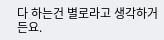다 하는건 별로라고 생각하거든요.